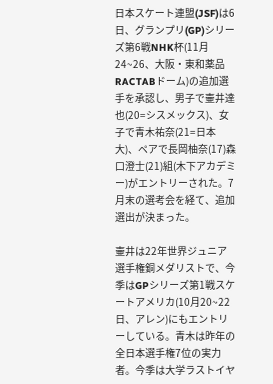日本スケート連盟(JSF)は6日、グランプリ(GP)シリーズ第6戦NHK杯(11月24~26、大阪・東和薬品RACTABドーム)の追加選手を承認し、男子で壷井達也(20=シスメックス)、女子で青木祐奈(21=日本大)、ペアで長岡柚奈(17)森口澄士(21)組(木下アカデミー)がエントリーされた。7月末の選考会を経て、追加選出が決まった。

壷井は22年世界ジュニア選手権銅メダリストで、今季はGPシリーズ第1戦スケートアメリカ(10月20~22日、アレン)にもエントリーしている。青木は昨年の全日本選手権7位の実力者。今季は大学ラストイヤ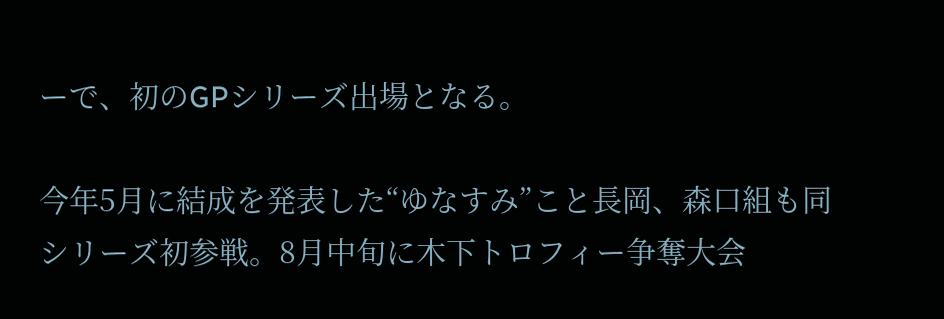ーで、初のGPシリーズ出場となる。

今年5月に結成を発表した“ゆなすみ”こと長岡、森口組も同シリーズ初参戦。8月中旬に木下トロフィー争奪大会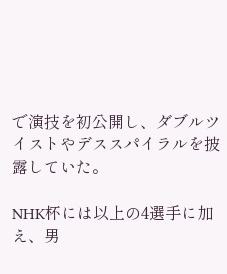で演技を初公開し、ダブルツイストやデススパイラルを披露していた。

NHK杯には以上の4選手に加え、男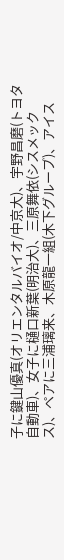子に鍵山優真(オリエンタルバイオ/中京大)、宇野昌磨(トヨタ自動車)、女子に樋口新葉(明治大)、三原舞依(シスメックス)、ペアに三浦璃来、木原龍一組(木下グループ)、アイス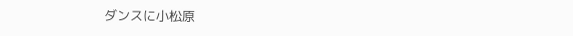ダンスに小松原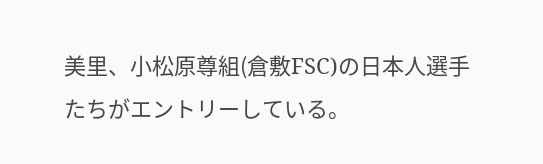美里、小松原尊組(倉敷FSC)の日本人選手たちがエントリーしている。